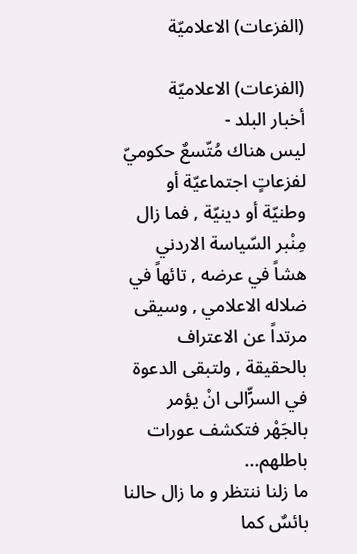(الفزعات) الاعلاميّة

(الفزعات) الاعلاميّة
أخبار البلد -
ليس هناك مُتّسعٌ حكوميّ لفزعاتٍ اجتماعيّة أو وطنيّة أو دينيّة , فما زال مِنْبر السّياسة الاردني هشاً في عرضه , تائهاً في ضلاله الاعلامي , وسيقى مرتداً عن الاعتراف بالحقيقة , ولتبقى الدعوة في السرٍّالى انْ يؤمر بالجَهْر فتكشف عورات باطلهم...
ما زلنا ننتظر و ما زال حالنا بائسٌ كما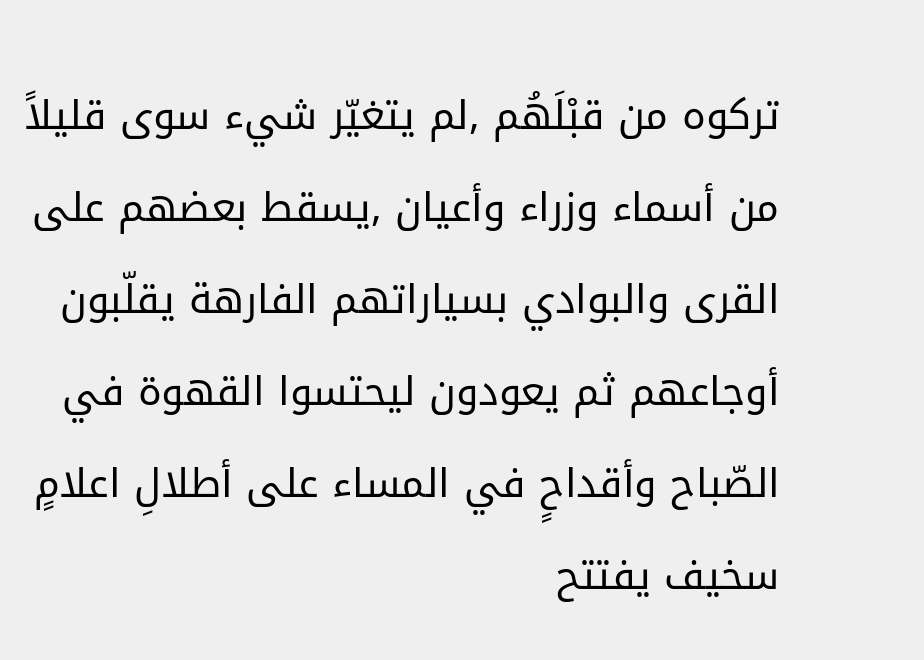تركوه من قبْلَهُم ,لم يتغيّر شيء سوى قليلاً من أسماء وزراء وأعيان ,يسقط بعضهم على القرى والبوادي بسياراتهم الفارهة يقلّبون أوجاعهم ثم يعودون ليحتسوا القهوة في الصّباح وأقداحٍ في المساء على أطلالِ اعلامٍ سخيف يفتتح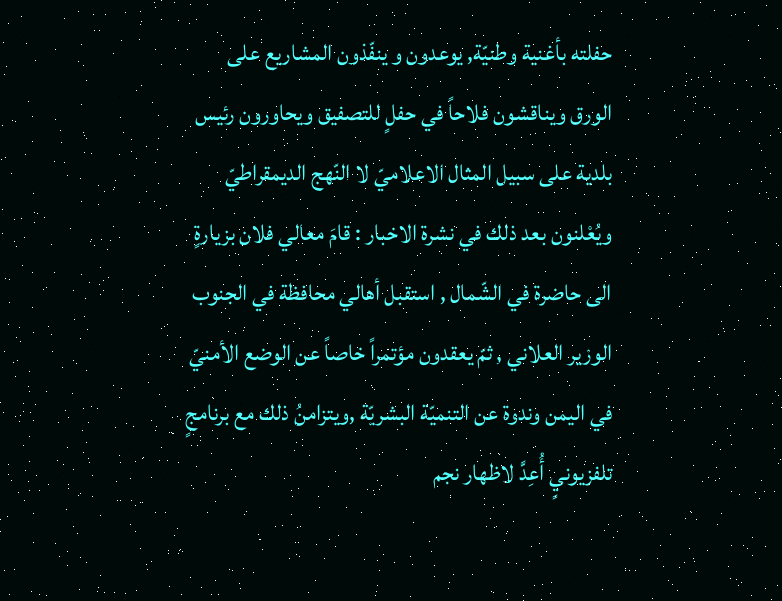حفلته بأغنية وطنيّة, يوعدون و ينفّذون المشاريع على الورق ويناقشون فلاحاً في حفلٍ للتصفيق ويحاورون رئيس بلدية على سبيل المثال الاعلاميّ لا النّهج الديمقراطيّ ويُعْلنون بعد ذلك في نشرة الاخبار : قامَ معالي فلان بزيارةٍ الى حاضرة في الشّمال , استقبل أهالي محافظة في الجنوب الوزير العلاني , ثمّ يعقدون مؤتمراً خاصاً عن الوضع الأمنيّ في اليمن وندوة عن التنميّة البشريّة ,ويتزامنُ ذلك مع برنامجٍ تلفزيونيٍ أُعِدَّ لاظهار نجم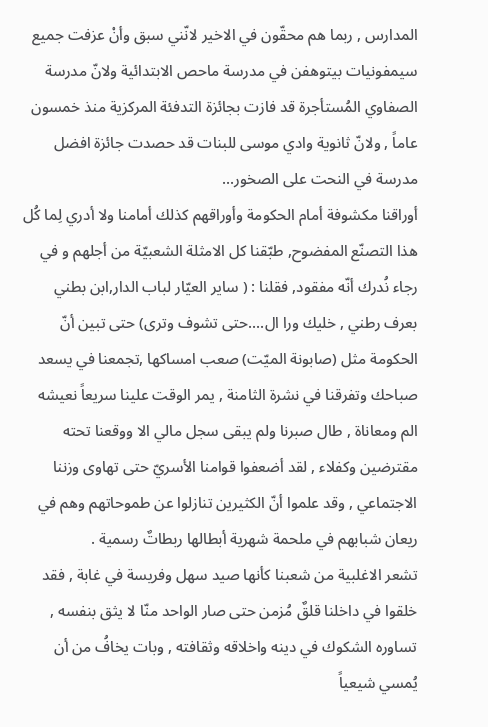المدارس , ربما هم محقّون في الاخير لانّني سبق وأنْ عزفت جميع سيمفونيات بيتوهفن في مدرسة ماحص الابتدائية ولانّ مدرسة الصفاوي المُستأجرة قد فازت بجائزة التدفئة المركزية منذ خمسون عاماً , ولانّ ثانوية وادي موسى للبنات قد حصدت جائزة افضل مدرسة في النحت على الصخور...
أوراقنا مكشوفة أمام الحكومة وأوراقهم كذلك أمامنا ولا أدري لِما كُل هذا التصنّع المفضوح, طبّقنا كل الامثلة الشعبيّة من أجلهم و في رجاء نُدرك أنّه مفقود, فقلنا : ( ساير العيّار لباب الدار,ابن بطني بعرف رطني , خليك ورا ال....حتى تشوف وترى) حتى تبين أنّ الحكومة مثل (صابونة الميّت) صعب امساكها ,تجمعنا في يسعد صباحك وتفرقنا في نشرة الثامنة , يمر الوقت علينا سريعاً نعيشه الم ومعاناة , طال صبرنا ولم يبقى سجل مالي الا ووقعنا تحته مقترضين وكفلاء , لقد أضعفوا قوامنا الأسريّ حتى تهاوى وزننا الاجتماعي , وقد علموا أنّ الكثيرين تنازلوا عن طموحاتهم وهم في ريعان شبابهم في ملحمة شهرية أبطالها ربطاتٌ رسمية .
تشعر الاغلبية من شعبنا كأنها صيد سهل وفريسة في غابة , فقد خلقوا في داخلنا قلقٌ مُزمن حتى صار الواحد منّا لا يثق بنفسه , تساوره الشكوك في دينه واخلاقه وثقافته , وبات يخافُ من أن يُمسي شيعياً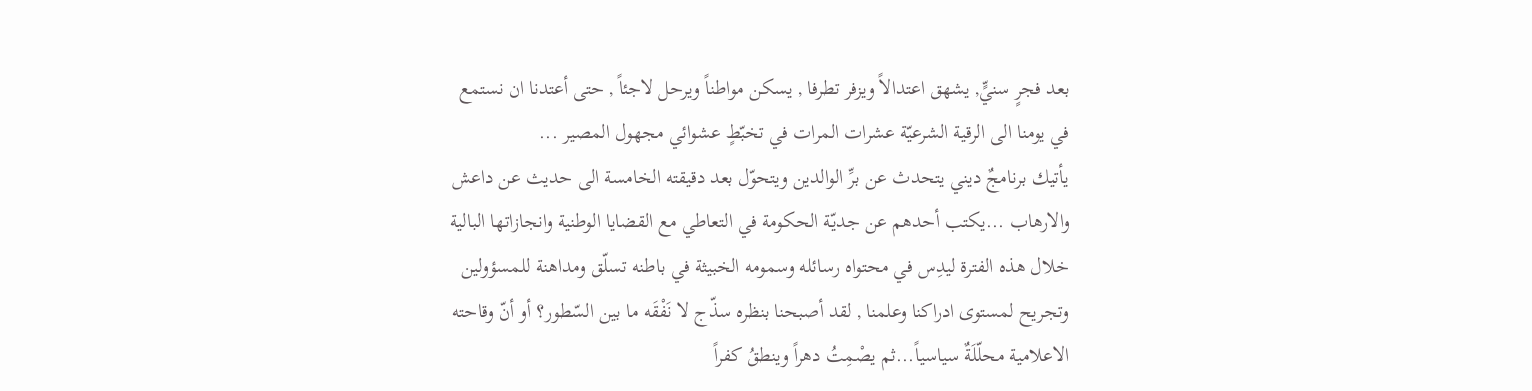بعد فجرٍ سنيٍّ, يشهق اعتدالاً ويزفر تطرفا , يسكن مواطناً ويرحل لاجئاً , حتى أعتدنا ان نستمع في يومنا الى الرقية الشرعيّة عشرات المرات في تخبّطٍ عشوائي مجهول المصير ...
يأتيك برنامجٌ ديني يتحدث عن برِّ الوالدين ويتحوّل بعد دقيقته الخامسة الى حديث عن داعش والارهاب ...يكتب أحدهم عن جديّة الحكومة في التعاطي مع القضايا الوطنية وانجازاتها البالية خلال هذه الفترة ليدِس في محتواه رسائله وسمومه الخبيثة في باطنه تسلّق ومداهنة للمسؤولين وتجريح لمستوى ادراكنا وعلمنا , لقد أصبحنا بنظره سذّج لا نَفْقَه ما بين السّطور؟ أو أنّ وقاحته الاعلامية محلّلَةٌ سياسياً...ثم يصْمِتُ دهراً وينطقُ كفراً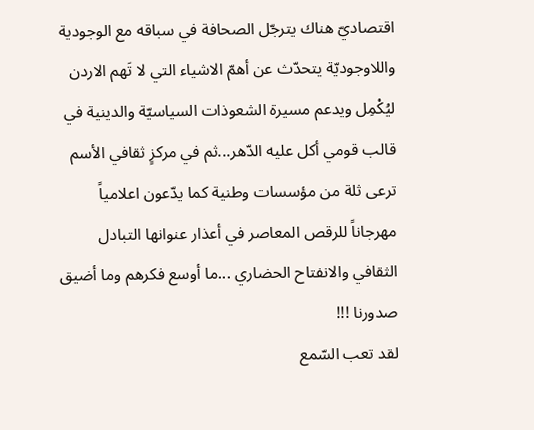اقتصاديّ هناك يترجّل الصحافة في سباقه مع الوجودية واللاوجوديّة يتحدّث عن أهمّ الاشياء التي لا تَهم الاردن ليُكْمِل ويدعم مسيرة الشعوذات السياسيّة والدينية في قالب قومي أكل عليه الدّهر...ثم في مركزٍ ثقافي الأسم ترعى ثلة من مؤسسات وطنية كما يدّعون اعلامياً مهرجاناً للرقص المعاصر في أعذار عنوانها التبادل الثقافي والانفتاح الحضاري ...ما أوسع فكرهم وما أضيق صدورنا !!!
لقد تعب السّمع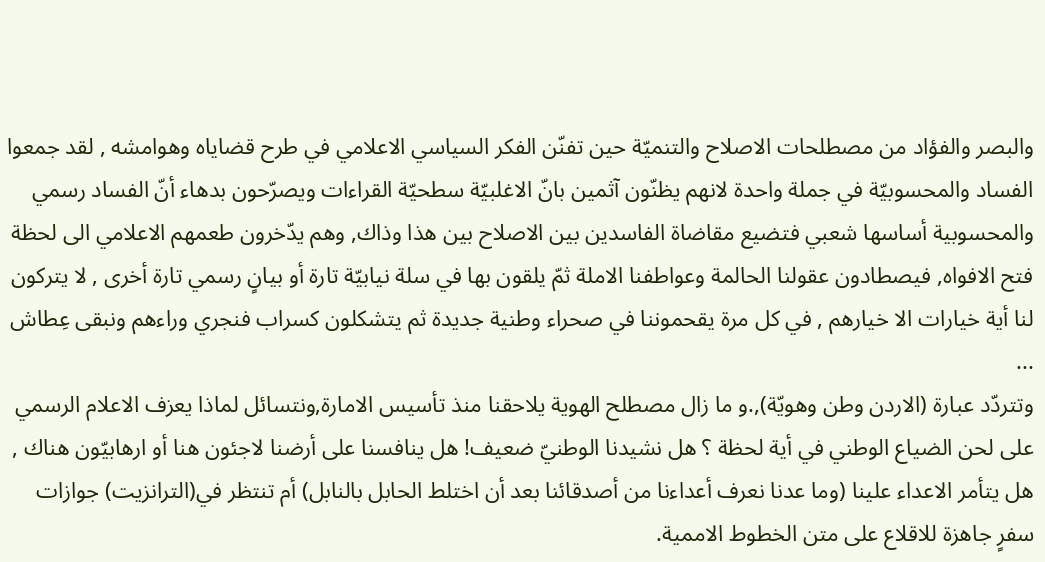والبصر والفؤاد من مصطلحات الاصلاح والتنميّة حين تفنّن الفكر السياسي الاعلامي في طرح قضاياه وهوامشه , لقد جمعوا الفساد والمحسوبيّة في جملة واحدة لانهم يظنّون آثمين بانّ الاغلبيّة سطحيّة القراءات ويصرّحون بدهاء أنّ الفساد رسمي والمحسوبية أساسها شعبي فتضيع مقاضاة الفاسدين بين الاصلاح بين هذا وذاك, وهم يدّخرون طعمهم الاعلامي الى لحظة فتح الافواه, فيصطادون عقولنا الحالمة وعواطفنا الاملة ثمّ يلقون بها في سلة نيابيّة تارة أو بيانٍ رسمي تارة أخرى , لا يتركون لنا أية خيارات الا خيارهم , في كل مرة يقحموننا في صحراء وطنية جديدة ثم يتشكلون كسراب فنجري وراءهم ونبقى عِطاش ...
وتتردّد عبارة (الاردن وطن وهويّة),.و ما زال مصطلح الهوية يلاحقنا منذ تأسيس الامارة,ونتسائل لماذا يعزف الاعلام الرسمي على لحن الضياع الوطني في أية لحظة ؟ هل نشيدنا الوطنيّ ضعيف! هل ينافسنا على أرضنا لاجئون هنا أو ارهابيّون هناك , هل يتأمر الاعداء علينا (وما عدنا نعرف أعداءنا من أصدقائنا بعد أن اختلط الحابل بالنابل) أم تنتظر في(الترانزيت) جوازات سفرٍ جاهزة للاقلاع على متن الخطوط الاممية.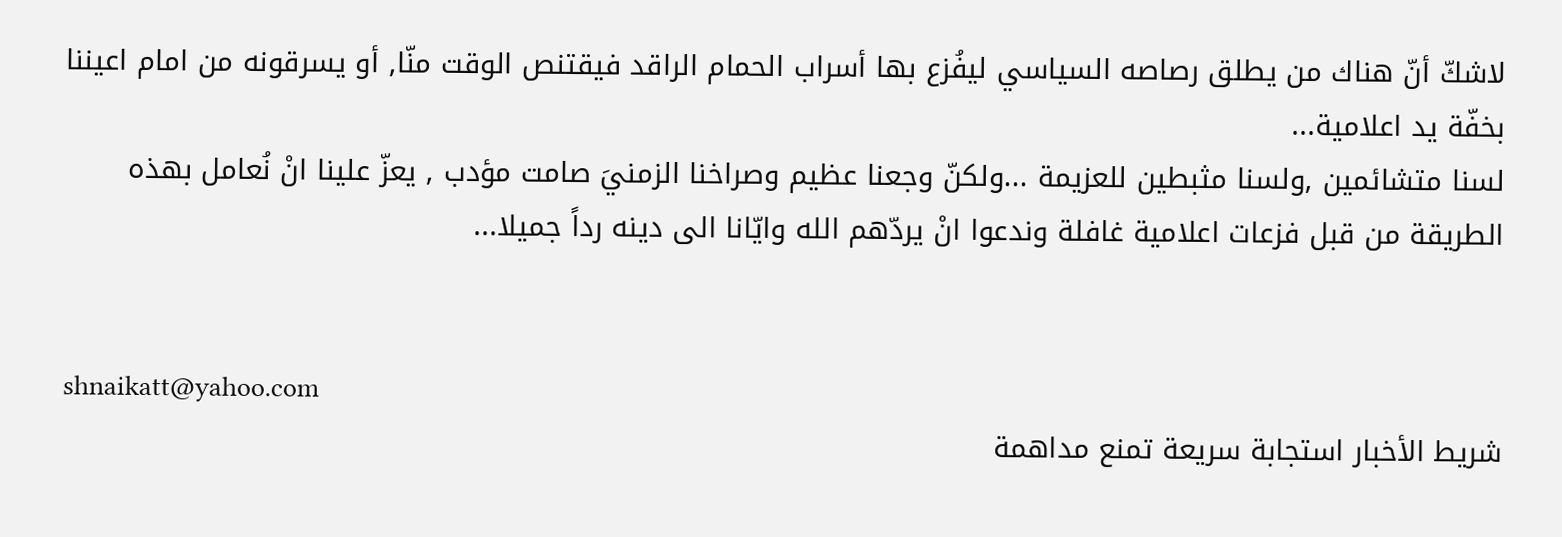لاشكّ أنّ هناك من يطلق رصاصه السياسي ليفُزع بها أسراب الحمام الراقد فيقتنص الوقت منّا, أو يسرقونه من امام اعيننا بخفّة يد اعلامية...
لسنا متشائمين ,ولسنا مثبطين للعزيمة ...ولكنّ وجعنا عظيم وصراخنا الزمنيَ صامت مؤدب , يعزّ علينا انْ نُعامل بهذه الطريقة من قبل فزعات اعلامية غافلة وندعوا انْ يردّهم الله وايّانا الى دينه رداً جميلا...


shnaikatt@yahoo.com
شريط الأخبار استجابة سريعة تمنع مداهمة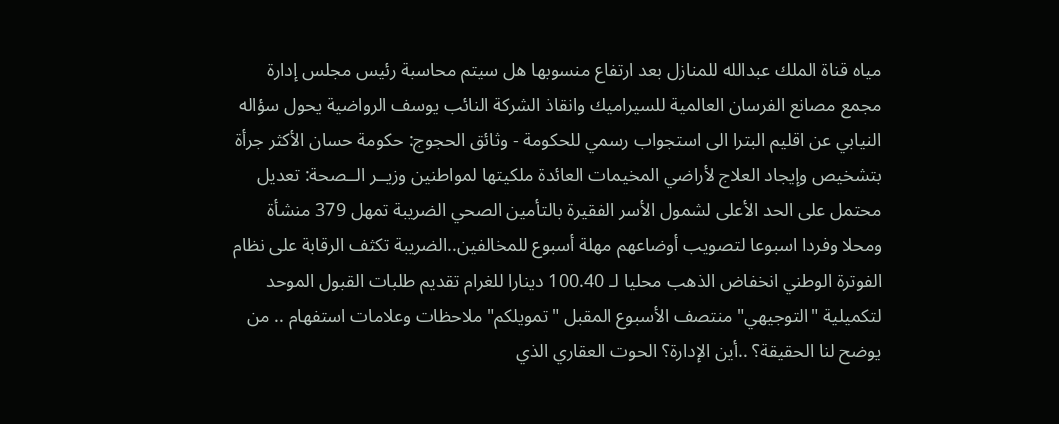مياه قناة الملك عبدالله للمنازل بعد ارتفاع منسوبها هل سيتم محاسبة رئيس مجلس إدارة مجمع مصانع الفرسان العالمية للسيراميك وانقاذ الشركة النائب يوسف الرواضية يحول سؤاله النيابي عن اقليم البترا الى استجواب رسمي للحكومة - وثائق الحجوج: حكومة حسان الأكثر جرأة بتشخيص وإيجاد العلاج لأراضي المخيمات العائدة ملكيتها لمواطنين وزيــر الــصحة: تعديل محتمل على الحد الأعلى لشمول الأسر الفقيرة بالتأمين الصحي الضريبة تمهل 379 منشأة ومحلا وفردا اسبوعا لتصويب أوضاعهم مهلة أسبوع للمخالفين..الضريبة تكثف الرقابة على نظام الفوترة الوطني انخفاض الذهب محليا لـ 100.40 دينارا للغرام تقديم طلبات القبول الموحد لتكميلية "التوجيهي" منتصف الأسبوع المقبل "تمويلكم" ملاحظات وعلامات استفهام .. من يوضح لنا الحقيقة؟ ..أين الإدارة؟ الحوت العقاري الذي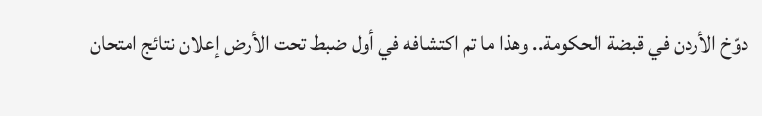دوّخ الأردن في قبضة الحكومة.. وهذا ما تم اكتشافه في أول ضبط تحت الأرض إعلان نتائج امتحان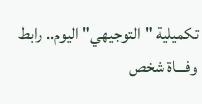تكميلية "التوجيهي" اليوم.. رابط وفـــاة شخص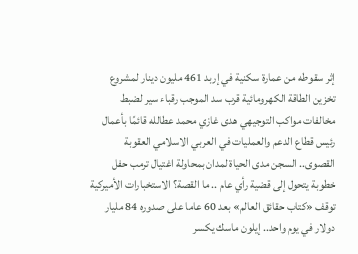إثر سقوطه من عمارة سكنية في إربد 461 مليون دينار لمشروع تخزين الطاقة الكهرومائية قرب سد الموجب رقباء سير لضبط مخالفات مواكب التوجيهي هدى غازي محمد عطالله قائمًا بأعمال رئيس قطاع الدعم والعمليات في العربي الاسلامي العقوبة القصوى.. السجن مدى الحياة لمدان بمحاولة اغتيال ترمب حفل خطوبة يتحول إلى قضية رأي عام .. ما القصة؟ الاستخبارات الأميركية توقف «كتاب حقائق العالم» بعد 60 عاما على صدوره 84 مليار دولار في يوم واحد.. إيلون ماسك يكسر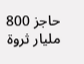حاجز 800 مليار ثروة